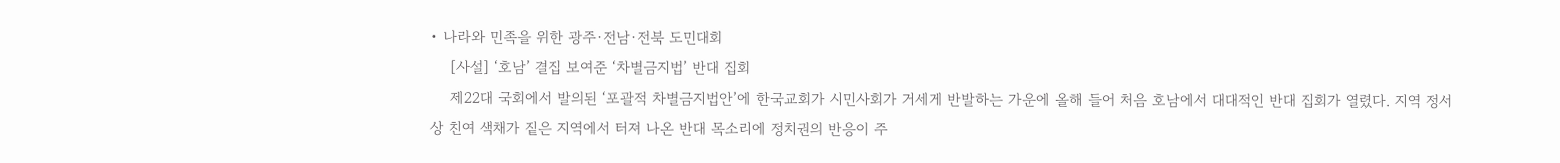• 나라와 민족을 위한 광주·전남·전북 도민대회
    [사설] ‘호남’ 결집 보여준 ‘차별금지법’ 반대 집회
    제22대 국회에서 발의된 ‘포괄적 차별금지법안’에 한국교회가 시민사회가 거세게 반발하는 가운에 올해 들어 처음 호남에서 대대적인 반대 집회가 열렸다. 지역 정서상 친여 색채가 짙은 지역에서 터져 나온 반대 목소리에 정치권의 반응이 주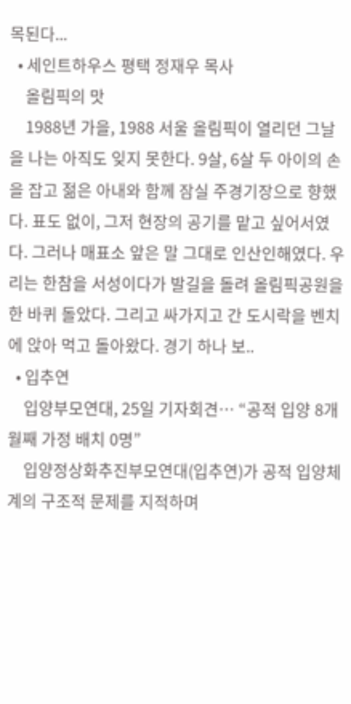목된다...
  • 세인트하우스 평택 정재우 목사
    올림픽의 맛
    1988년 가을, 1988 서울 올림픽이 열리던 그날을 나는 아직도 잊지 못한다. 9살, 6살 두 아이의 손을 잡고 젊은 아내와 함께 잠실 주경기장으로 향했다. 표도 없이, 그저 현장의 공기를 맡고 싶어서였다. 그러나 매표소 앞은 말 그대로 인산인해였다. 우리는 한참을 서성이다가 발길을 돌려 올림픽공원을 한 바퀴 돌았다. 그리고 싸가지고 간 도시락을 벤치에 앉아 먹고 돌아왔다. 경기 하나 보..
  • 입추연
    입양부모연대, 25일 기자회견… “공적 입양 8개월째 가정 배치 0명”
    입양정상화추진부모연대(입추연)가 공적 입양체계의 구조적 문제를 지적하며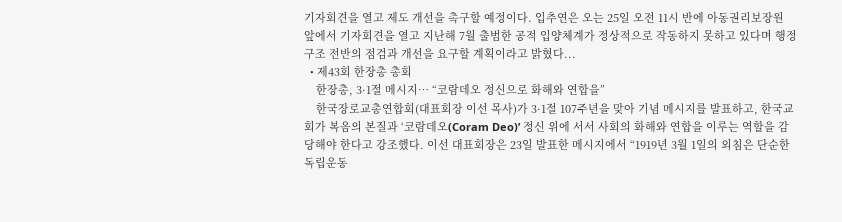기자회견을 열고 제도 개선을 촉구할 예정이다. 입추연은 오는 25일 오전 11시 반에 아동권리보장원 앞에서 기자회견을 열고 지난해 7월 출범한 공적 입양체계가 정상적으로 작동하지 못하고 있다며 행정 구조 전반의 점검과 개선을 요구할 계획이라고 밝혔다...
  • 제43회 한장총 총회
    한장총, 3·1절 메시지… “코람데오 정신으로 화해와 연합을”
    한국장로교총연합회(대표회장 이선 목사)가 3·1절 107주년을 맞아 기념 메시지를 발표하고, 한국교회가 복음의 본질과 ‘코람데오(Coram Deo)’ 정신 위에 서서 사회의 화해와 연합을 이루는 역할을 감당해야 한다고 강조했다. 이선 대표회장은 23일 발표한 메시지에서 “1919년 3월 1일의 외침은 단순한 독립운동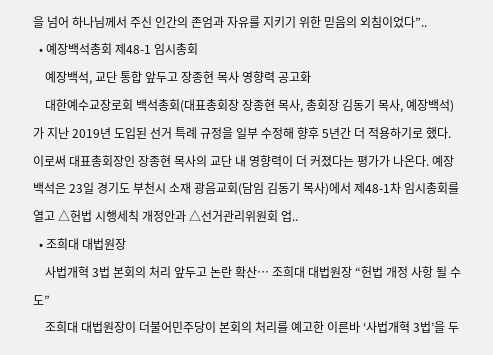을 넘어 하나님께서 주신 인간의 존엄과 자유를 지키기 위한 믿음의 외침이었다”..
  • 예장백석총회 제48-1 임시총회
    예장백석, 교단 통합 앞두고 장종현 목사 영향력 공고화
    대한예수교장로회 백석총회(대표총회장 장종현 목사, 총회장 김동기 목사, 예장백석)가 지난 2019년 도입된 선거 특례 규정을 일부 수정해 향후 5년간 더 적용하기로 했다. 이로써 대표총회장인 장종현 목사의 교단 내 영향력이 더 커졌다는 평가가 나온다. 예장백석은 23일 경기도 부천시 소재 광음교회(담임 김동기 목사)에서 제48-1차 임시총회를 열고 △헌법 시행세칙 개정안과 △선거관리위원회 업..
  • 조희대 대법원장
    사법개혁 3법 본회의 처리 앞두고 논란 확산… 조희대 대법원장 “헌법 개정 사항 될 수도”
    조희대 대법원장이 더불어민주당이 본회의 처리를 예고한 이른바 ‘사법개혁 3법’을 두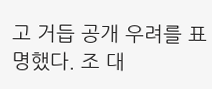고 거듭 공개 우려를 표명했다. 조 대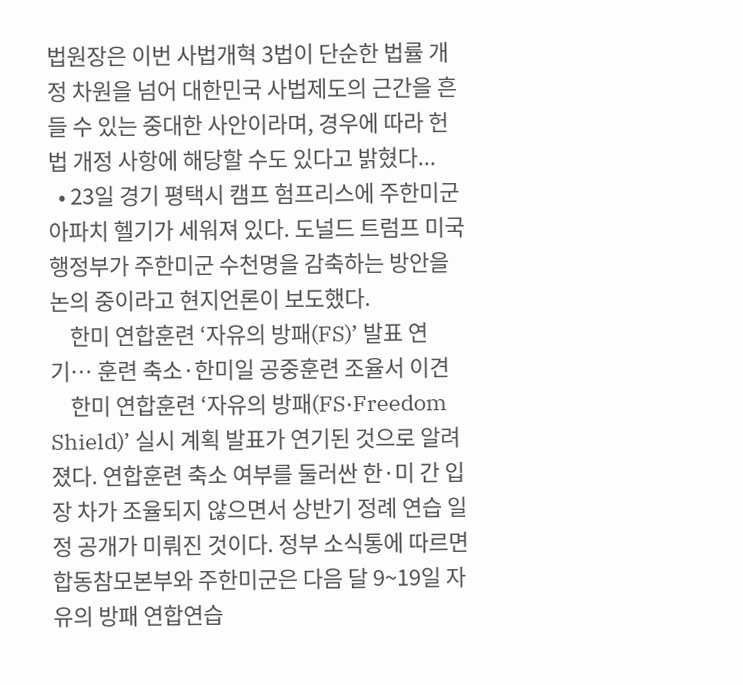법원장은 이번 사법개혁 3법이 단순한 법률 개정 차원을 넘어 대한민국 사법제도의 근간을 흔들 수 있는 중대한 사안이라며, 경우에 따라 헌법 개정 사항에 해당할 수도 있다고 밝혔다...
  • 23일 경기 평택시 캠프 험프리스에 주한미군 아파치 헬기가 세워져 있다. 도널드 트럼프 미국 행정부가 주한미군 수천명을 감축하는 방안을 논의 중이라고 현지언론이 보도했다.
    한미 연합훈련 ‘자유의 방패(FS)’ 발표 연기… 훈련 축소·한미일 공중훈련 조율서 이견
    한미 연합훈련 ‘자유의 방패(FS·Freedom Shield)’ 실시 계획 발표가 연기된 것으로 알려졌다. 연합훈련 축소 여부를 둘러싼 한·미 간 입장 차가 조율되지 않으면서 상반기 정례 연습 일정 공개가 미뤄진 것이다. 정부 소식통에 따르면 합동참모본부와 주한미군은 다음 달 9~19일 자유의 방패 연합연습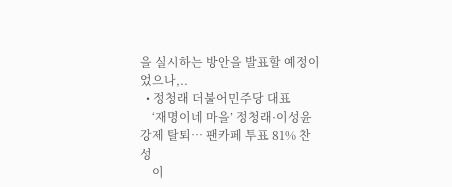을 실시하는 방안을 발표할 예정이었으나,..
  • 정청래 더불어민주당 대표
    ‘재명이네 마을’ 정청래·이성윤 강제 탈퇴… 팬카페 투표 81% 찬성
    이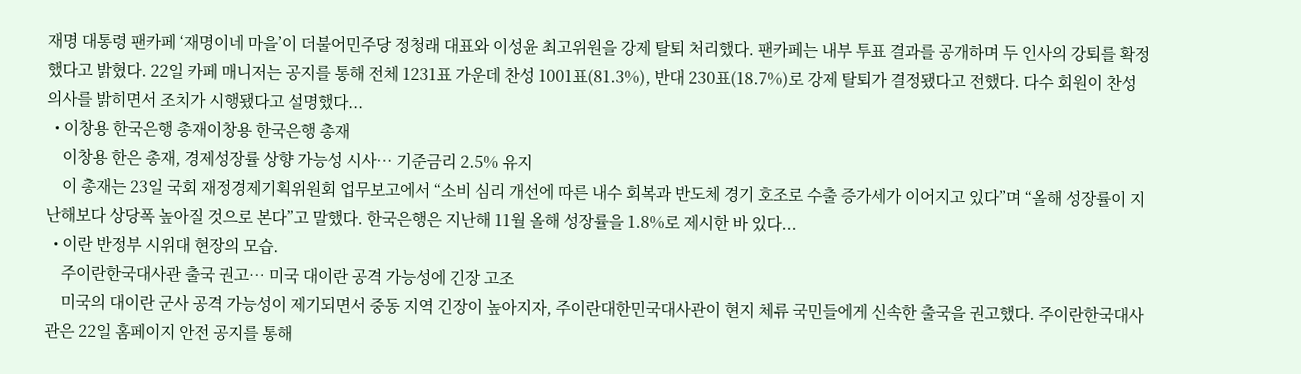재명 대통령 팬카페 ‘재명이네 마을’이 더불어민주당 정청래 대표와 이성윤 최고위원을 강제 탈퇴 처리했다. 팬카페는 내부 투표 결과를 공개하며 두 인사의 강퇴를 확정했다고 밝혔다. 22일 카페 매니저는 공지를 통해 전체 1231표 가운데 찬성 1001표(81.3%), 반대 230표(18.7%)로 강제 탈퇴가 결정됐다고 전했다. 다수 회원이 찬성 의사를 밝히면서 조치가 시행됐다고 설명했다...
  • 이창용 한국은행 총재이창용 한국은행 총재
    이창용 한은 총재, 경제성장률 상향 가능성 시사… 기준금리 2.5% 유지
    이 총재는 23일 국회 재정경제기획위원회 업무보고에서 “소비 심리 개선에 따른 내수 회복과 반도체 경기 호조로 수출 증가세가 이어지고 있다”며 “올해 성장률이 지난해보다 상당폭 높아질 것으로 본다”고 말했다. 한국은행은 지난해 11월 올해 성장률을 1.8%로 제시한 바 있다...
  • 이란 반정부 시위대 현장의 모습.
    주이란한국대사관 출국 권고… 미국 대이란 공격 가능성에 긴장 고조
    미국의 대이란 군사 공격 가능성이 제기되면서 중동 지역 긴장이 높아지자, 주이란대한민국대사관이 현지 체류 국민들에게 신속한 출국을 권고했다. 주이란한국대사관은 22일 홈페이지 안전 공지를 통해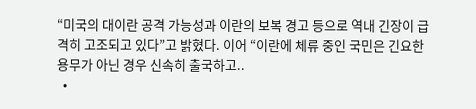“미국의 대이란 공격 가능성과 이란의 보복 경고 등으로 역내 긴장이 급격히 고조되고 있다”고 밝혔다. 이어 “이란에 체류 중인 국민은 긴요한 용무가 아닌 경우 신속히 출국하고..
  •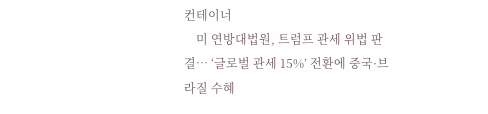컨테이너
    미 연방대법원, 트럼프 관세 위법 판결… ‘글로벌 관세 15%’ 전환에 중국·브라질 수혜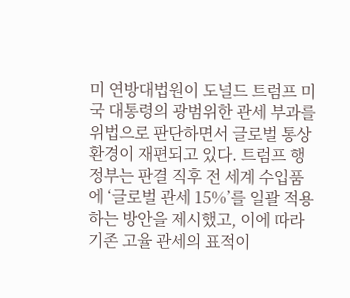미 연방대법원이 도널드 트럼프 미국 대통령의 광범위한 관세 부과를 위법으로 판단하면서 글로벌 통상 환경이 재편되고 있다. 트럼프 행정부는 판결 직후 전 세계 수입품에 ‘글로벌 관세 15%’를 일괄 적용하는 방안을 제시했고, 이에 따라 기존 고율 관세의 표적이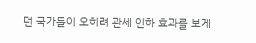던 국가들이 오히려 관세 인하 효과를 보게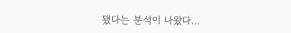됐다는 분석이 나왔다...